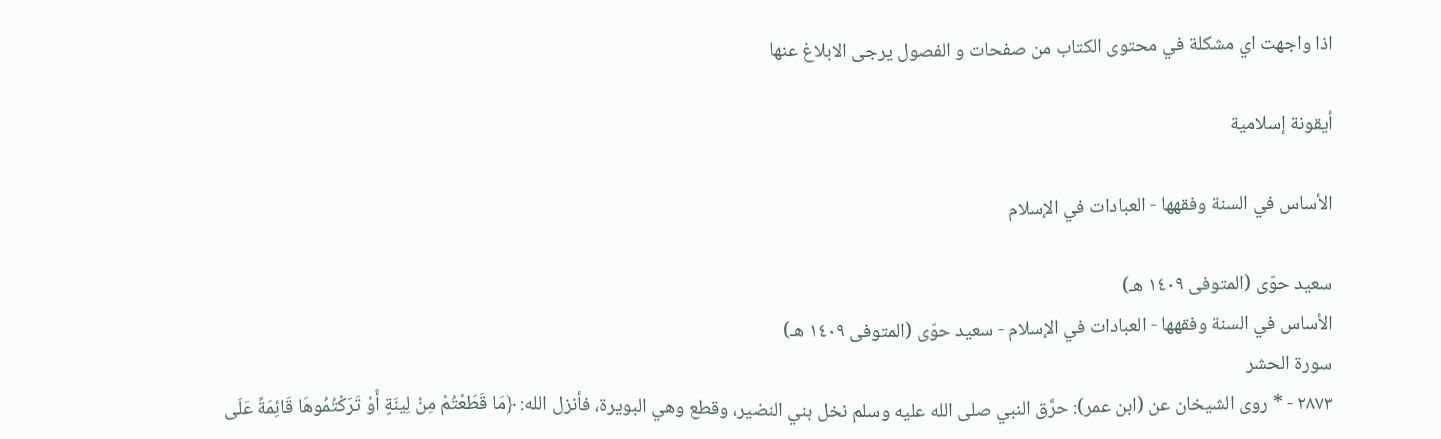اذا واجهت اي مشكلة في محتوى الكتاب من صفحات و الفصول يرجى الابلاغ عنها

أيقونة إسلامية

الأساس في السنة وفقهها - العبادات في الإسلام

سعيد حوّى (المتوفى ١٤٠٩ هـ)
الأساس في السنة وفقهها - العبادات في الإسلام - سعيد حوّى (المتوفى ١٤٠٩ هـ)
سورة الحشر
٢٨٧٣ - * روى الشيخان عن (ابن عمر): حرَّق النبي صلى الله عليه وسلم نخل بني النضير، وقطع وهي البويرة، فأنزل الله: ﴿مَا قَطَعْتُمْ مِنْ لِينَةٍ أَوْ تَرَكْتُمُوهَا قَائِمَةً عَلَى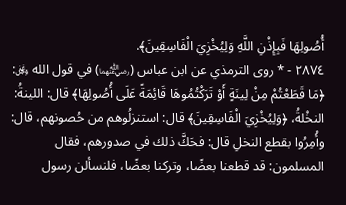أُصُولِهَا فَبِإِذْنِ اللَّهِ وَلِيُخْزِيَ الْفَاسِقِينَ﴾.
٢٨٧٤ - * روى الترمذي عن ابن عباس (﵄) في قول الله ﷿: ﴿مَا قَطَعْتُمْ مِنْ لِينَةٍ أَوْ تَرَكْتُمُوهَا قَائِمَةً عَلَى أُصُولِهَا﴾ قال: اللينةُ: النخْلةُ، ﴿وَلِيُخْزِيَ الْفَاسِقِينَ﴾ قال: استنزلُوهم من حُصونهم، قال: وأُمِرُوا بقطع النخلِ قال: فحَكَّ ذلك في صدورهم، فقال المسلمون: قد قطعنا بعضًا، وتركنا بعضًا، فلنسألن رسول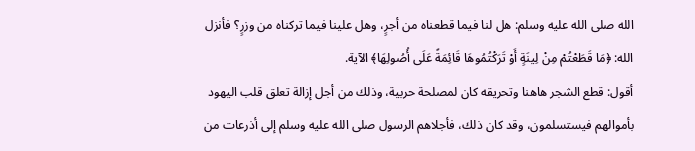الله صلى الله عليه وسلم: هل لنا فيما قطعناه من أجرٍ، وهل علينا فيما تركناه من وزرٍ؟ فأنزل الله: ﴿مَا قَطَعْتُمْ مِنْ لِينَةٍ أَوْ تَرَكْتُمُوهَا قَائِمَةً عَلَى أُصُولِهَا﴾ الآية.
أقول: قطع الشجر هاهنا وتحريقه كان لمصلحة حربية، وذلك من أجل إزالة تعلق قلب اليهود بأموالهم فيستسلمون، وقد كان ذلك، فأجلاهم الرسول صلى الله عليه وسلم إلى أذرعات من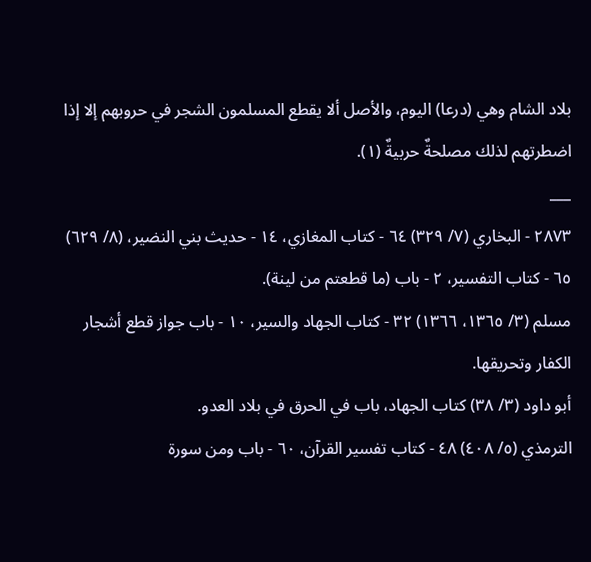بلاد الشام وهي (درعا) اليوم، والأصل ألا يقطع المسلمون الشجر في حروبهم إلا إذا اضطرتهم لذلك مصلحةٌ حربيةٌ (١).
___
٢٨٧٣ - البخاري (٧/ ٣٢٩) ٦٤ - كتاب المغازي، ١٤ - حديث بني النضير، (٨/ ٦٢٩) ٦٥ - كتاب التفسير، ٢ - باب (ما قطعتم من لينة).
مسلم (٣/ ١٣٦٥، ١٣٦٦) ٣٢ - كتاب الجهاد والسير، ١٠ - باب جواز قطع أشجار الكفار وتحريقها.
أبو داود (٣/ ٣٨) كتاب الجهاد، باب في الحرق في بلاد العدو.
الترمذي (٥/ ٤٠٨) ٤٨ - كتاب تفسير القرآن، ٦٠ - باب ومن سورة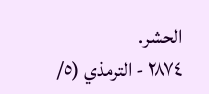الحشر.
٢٨٧٤ - الترمذي (٥/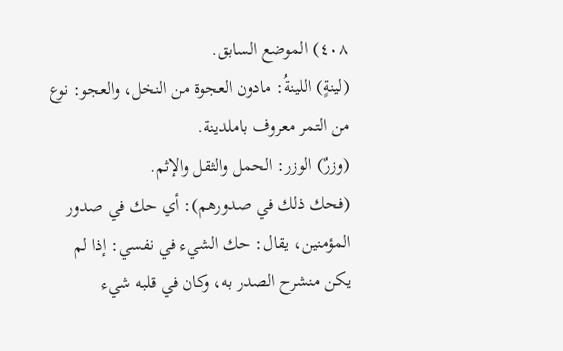٤٠٨) الموضع السابق.
(لينةٍ) اللينةُ: مادون العجوة من النخل، والعجو: نوع من التمر معروف باملدينة.
(وزرٌ) الوزر: الحمل والثقل والإثم.
(فحك ذلك في صدورهم): أي حك في صدور المؤمنين، يقال: حك الشيء في نفسي: إذا لم يكن منشرح الصدر به، وكان في قلبه شيء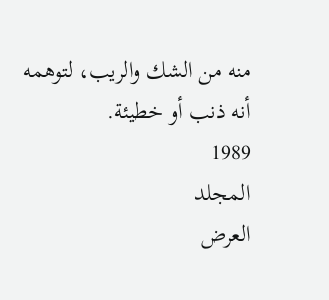منه من الشك والريب، لتوهمه أنه ذنب أو خطيئة.
1989
المجلد
العرض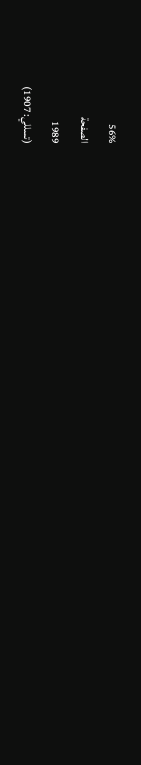56%
الصفحة
1989
(تسللي: 1907)